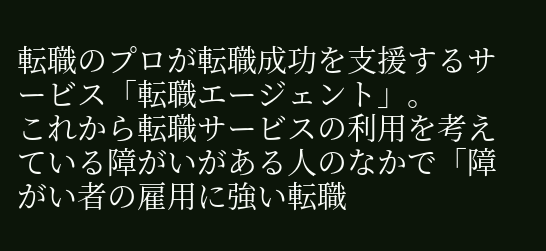転職のプロが転職成功を支援するサービス「転職エージェント」。
これから転職サービスの利用を考えている障がいがある人のなかで「障がい者の雇用に強い転職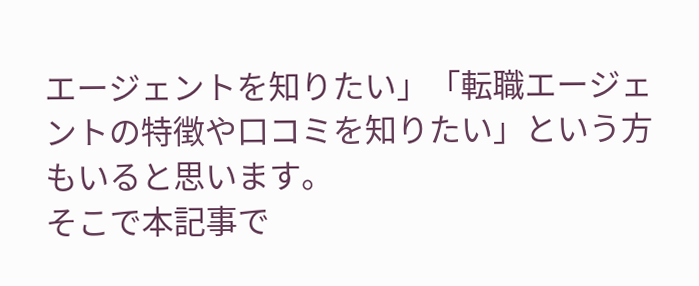エージェントを知りたい」「転職エージェントの特徴や口コミを知りたい」という方もいると思います。
そこで本記事で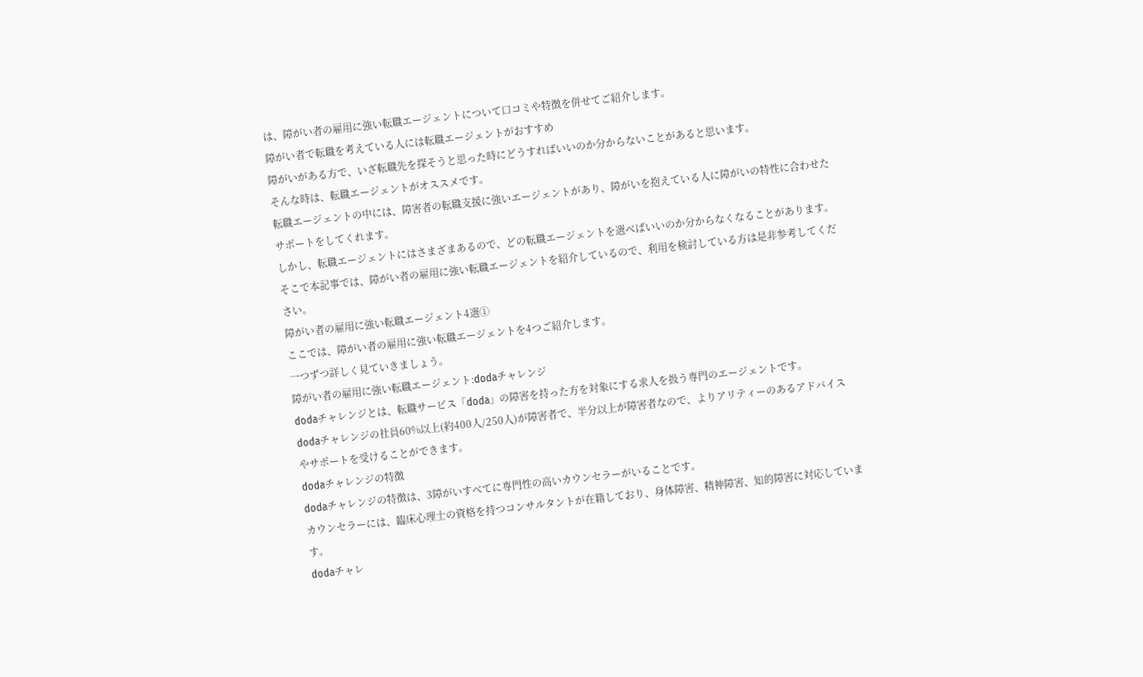は、障がい者の雇用に強い転職エージェントについて口コミや特徴を併せてご紹介します。
障がい者で転職を考えている人には転職エージェントがおすすめ
障がいがある方で、いざ転職先を探そうと思った時にどうすればいいのか分からないことがあると思います。
そんな時は、転職エージェントがオススメです。
転職エージェントの中には、障害者の転職支援に強いエージェントがあり、障がいを抱えている人に障がいの特性に合わせたサポートをしてくれます。
しかし、転職エージェントにはさまざまあるので、どの転職エージェントを選べばいいのか分からなくなることがあります。
そこで本記事では、障がい者の雇用に強い転職エージェントを紹介しているので、利用を検討している方は是非参考してください。
障がい者の雇用に強い転職エージェント4選①
ここでは、障がい者の雇用に強い転職エージェントを4つご紹介します。
一つずつ詳しく見ていきましょう。
障がい者の雇用に強い転職エージェント:dodaチャレンジ
dodaチャレンジとは、転職サービス「doda」の障害を持った方を対象にする求人を扱う専門のエージェントです。
dodaチャレンジの社員60%以上(約400人/250人)が障害者で、半分以上が障害者なので、よりアリティーのあるアドバイスやサポートを受けることができます。
dodaチャレンジの特徴
dodaチャレンジの特徴は、3障がいすべてに専門性の高いカウンセラーがいることです。
カウンセラーには、臨床心理士の資格を持つコンサルタントが在籍しており、身体障害、精神障害、知的障害に対応しています。
dodaチャレ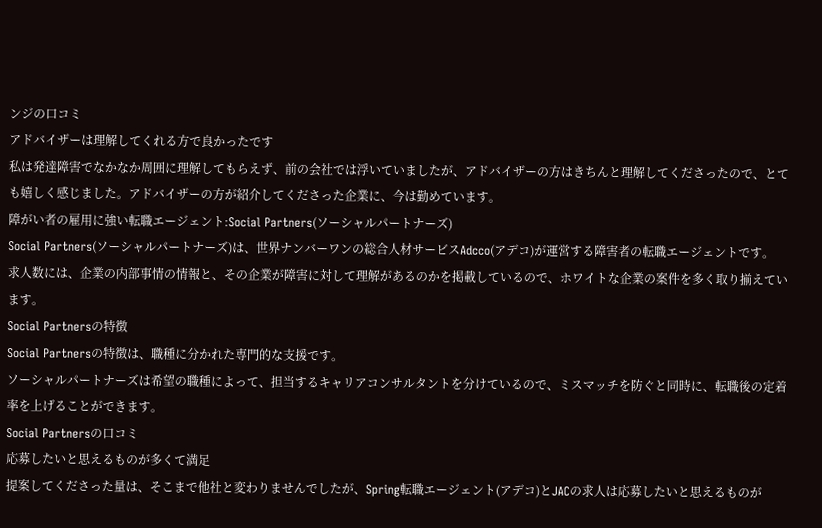ンジの口コミ
アドバイザーは理解してくれる方で良かったです
私は発達障害でなかなか周囲に理解してもらえず、前の会社では浮いていましたが、アドバイザーの方はきちんと理解してくださったので、とても嬉しく感じました。アドバイザーの方が紹介してくださった企業に、今は勤めています。
障がい者の雇用に強い転職エージェント:Social Partners(ソーシャルパートナーズ)
Social Partners(ソーシャルパートナーズ)は、世界ナンバーワンの総合人材サービスAdcco(アデコ)が運営する障害者の転職エージェントです。
求人数には、企業の内部事情の情報と、その企業が障害に対して理解があるのかを掲載しているので、ホワイトな企業の案件を多く取り揃えています。
Social Partnersの特徴
Social Partnersの特徴は、職種に分かれた専門的な支援です。
ソーシャルパートナーズは希望の職種によって、担当するキャリアコンサルタントを分けているので、ミスマッチを防ぐと同時に、転職後の定着率を上げることができます。
Social Partnersの口コミ
応募したいと思えるものが多くて満足
提案してくださった量は、そこまで他社と変わりませんでしたが、Spring転職エージェント(アデコ)とJACの求人は応募したいと思えるものが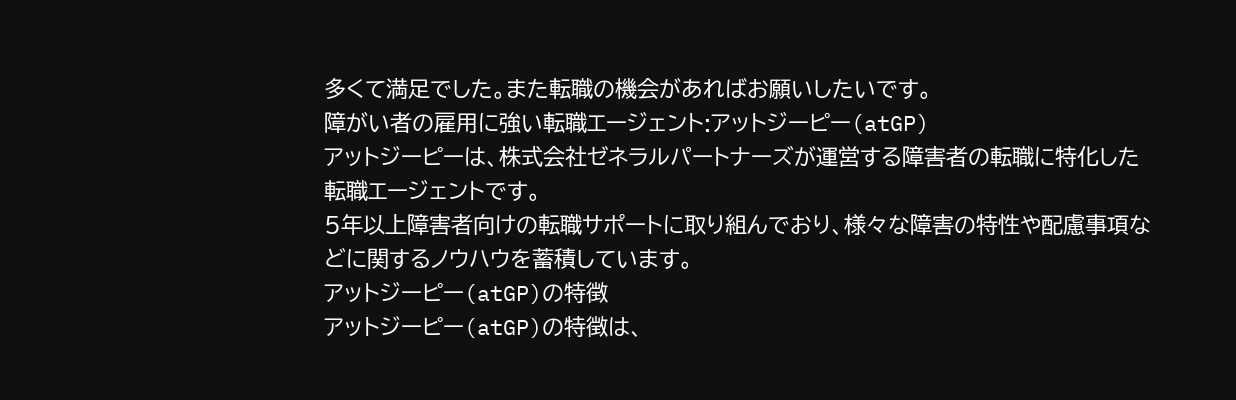多くて満足でした。また転職の機会があればお願いしたいです。
障がい者の雇用に強い転職エージェント:アットジーピー(atGP)
アットジーピーは、株式会社ゼネラルパートナーズが運営する障害者の転職に特化した転職エージェントです。
5年以上障害者向けの転職サポートに取り組んでおり、様々な障害の特性や配慮事項などに関するノウハウを蓄積しています。
アットジーピー(atGP)の特徴
アットジーピー(atGP)の特徴は、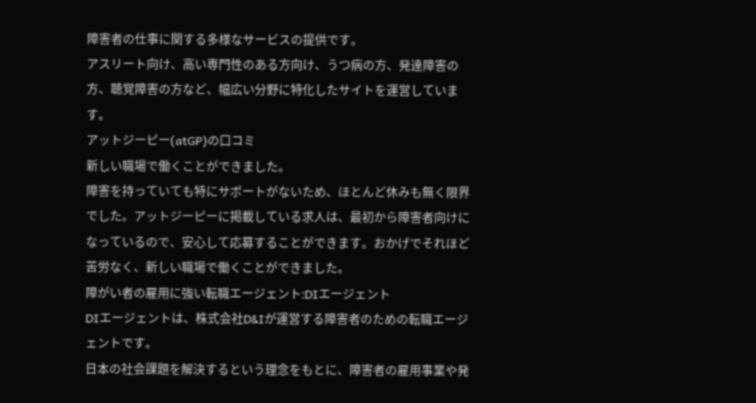障害者の仕事に関する多様なサービスの提供です。
アスリート向け、高い専門性のある方向け、うつ病の方、発達障害の方、聴覚障害の方など、幅広い分野に特化したサイトを運営しています。
アットジーピー(atGP)の口コミ
新しい職場で働くことができました。
障害を持っていても特にサポートがないため、ほとんど休みも無く限界でした。アットジーピーに掲載している求人は、最初から障害者向けになっているので、安心して応募することができます。おかげでそれほど苦労なく、新しい職場で働くことができました。
障がい者の雇用に強い転職エージェント:DIエージェント
DIエージェントは、株式会社D&Iが運営する障害者のための転職エージェントです。
日本の社会課題を解決するという理念をもとに、障害者の雇用事業や発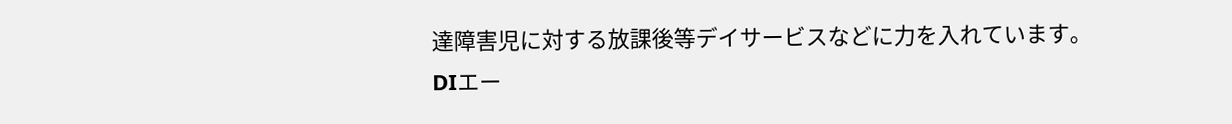達障害児に対する放課後等デイサービスなどに力を入れています。
DIエー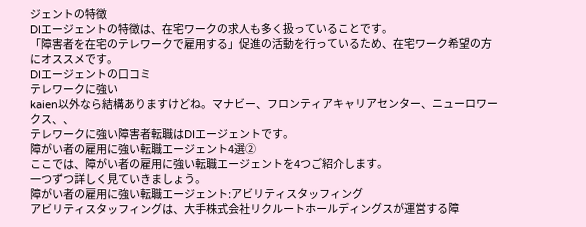ジェントの特徴
DIエージェントの特徴は、在宅ワークの求人も多く扱っていることです。
「障害者を在宅のテレワークで雇用する」促進の活動を行っているため、在宅ワーク希望の方にオススメです。
DIエージェントの口コミ
テレワークに強い
kaien以外なら結構ありますけどね。マナビー、フロンティアキャリアセンター、ニューロワークス、、
テレワークに強い障害者転職はDIエージェントです。
障がい者の雇用に強い転職エージェント4選②
ここでは、障がい者の雇用に強い転職エージェントを4つご紹介します。
一つずつ詳しく見ていきましょう。
障がい者の雇用に強い転職エージェント:アビリティスタッフィング
アビリティスタッフィングは、大手株式会社リクルートホールディングスが運営する障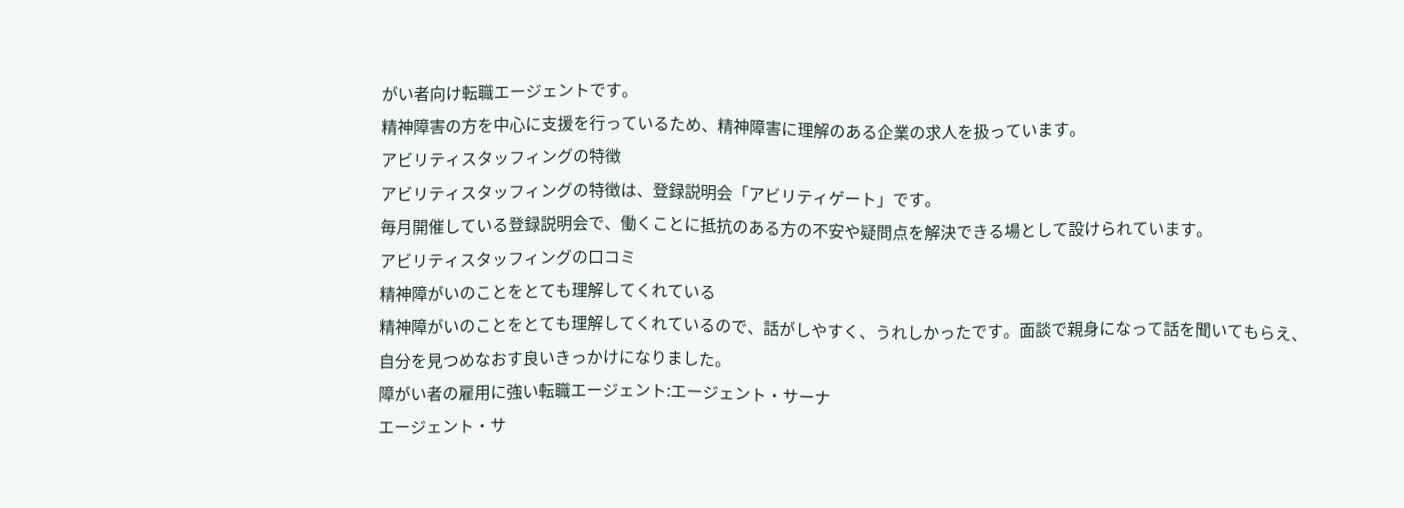がい者向け転職エージェントです。
精神障害の方を中心に支援を行っているため、精神障害に理解のある企業の求人を扱っています。
アビリティスタッフィングの特徴
アビリティスタッフィングの特徴は、登録説明会「アビリティゲート」です。
毎月開催している登録説明会で、働くことに抵抗のある方の不安や疑問点を解決できる場として設けられています。
アビリティスタッフィングの口コミ
精神障がいのことをとても理解してくれている
精神障がいのことをとても理解してくれているので、話がしやすく、うれしかったです。面談で親身になって話を聞いてもらえ、自分を見つめなおす良いきっかけになりました。
障がい者の雇用に強い転職エージェント:エージェント・サーナ
エージェント・サ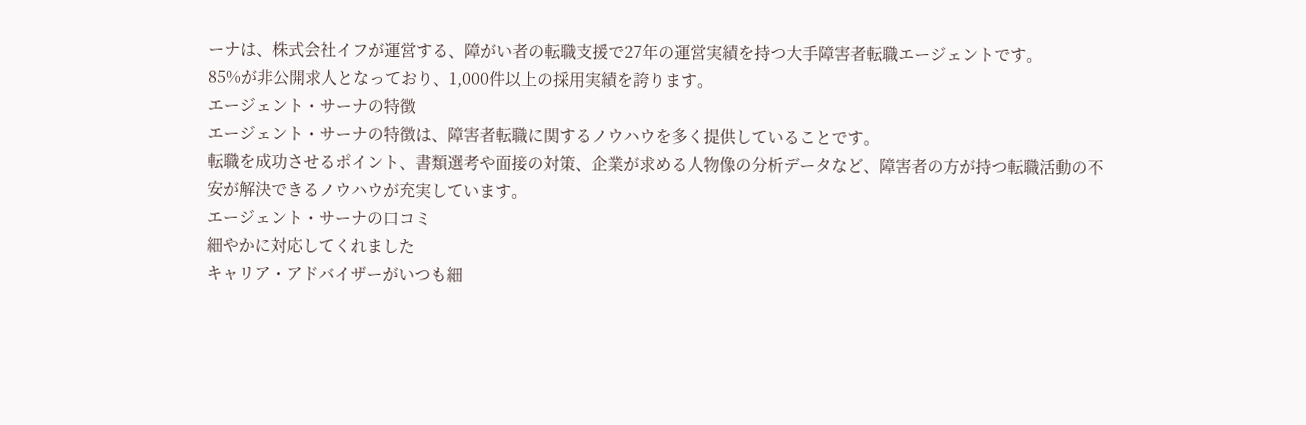ーナは、株式会社イフが運営する、障がい者の転職支援で27年の運営実績を持つ大手障害者転職エージェントです。
85%が非公開求人となっており、1,000件以上の採用実績を誇ります。
エージェント・サーナの特徴
エージェント・サーナの特徴は、障害者転職に関するノウハウを多く提供していることです。
転職を成功させるポイント、書類選考や面接の対策、企業が求める人物像の分析データなど、障害者の方が持つ転職活動の不安が解決できるノウハウが充実しています。
エージェント・サーナの口コミ
細やかに対応してくれました
キャリア・アドバイザーがいつも細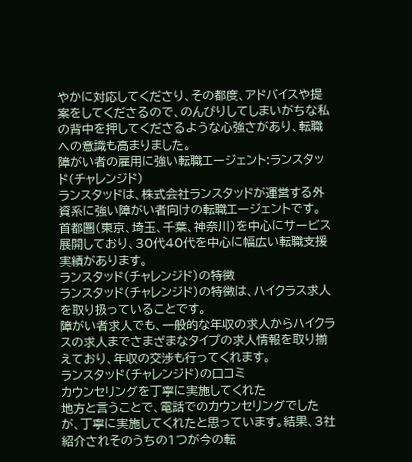やかに対応してくださり、その都度、アドバイスや提案をしてくださるので、のんびりしてしまいがちな私の背中を押してくださるような心強さがあり、転職への意識も高まりました。
障がい者の雇用に強い転職エージェント:ランスタッド(チャレンジド)
ランスタッドは、株式会社ランスタッドが運営する外資系に強い障がい者向けの転職エージェントです。
首都圏(東京、埼玉、千葉、神奈川)を中心にサービス展開しており、30代40代を中心に幅広い転職支援実績があります。
ランスタッド(チャレンジド)の特徴
ランスタッド(チャレンジド)の特徴は、ハイクラス求人を取り扱っていることです。
障がい者求人でも、一般的な年収の求人からハイクラスの求人までさまざまなタイプの求人情報を取り揃えており、年収の交渉も行ってくれます。
ランスタッド(チャレンジド)の口コミ
カウンセリングを丁寧に実施してくれた
地方と言うことで、電話でのカウンセリングでしたが、丁寧に実施してくれたと思っています。結果、3社紹介されそのうちの1つが今の転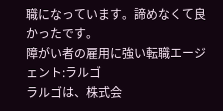職になっています。諦めなくて良かったです。
障がい者の雇用に強い転職エージェント:ラルゴ
ラルゴは、株式会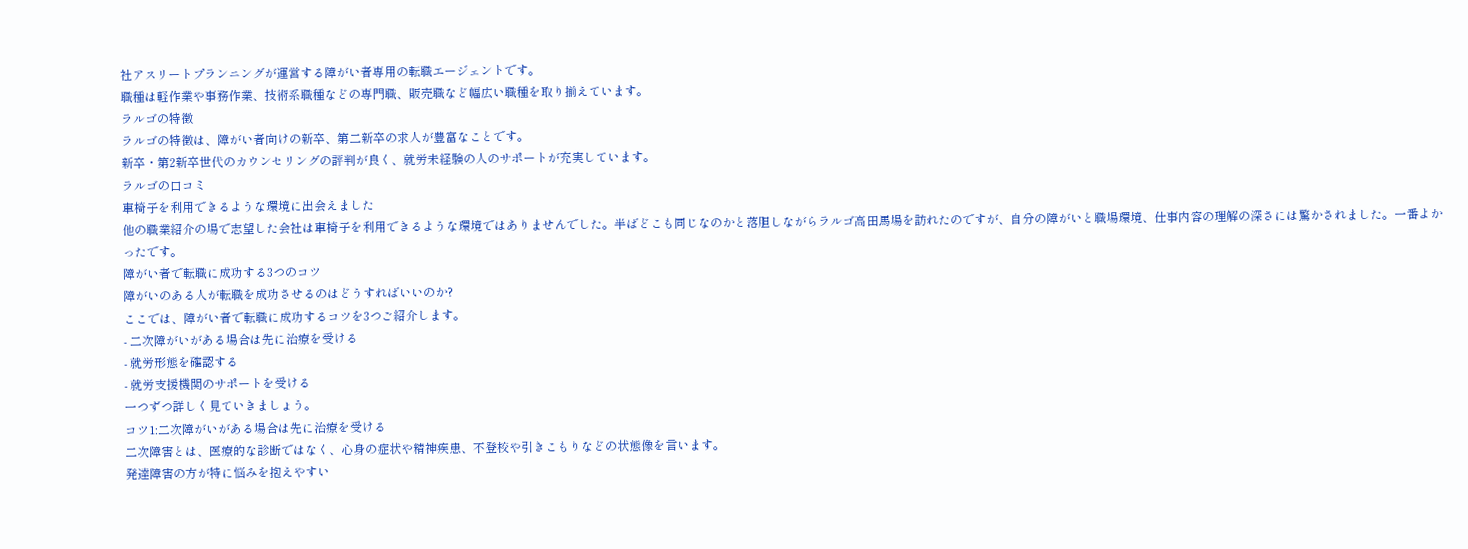社アスリートプランニングが運営する障がい者専用の転職エージェントです。
職種は軽作業や事務作業、技術系職種などの専門職、販売職など幅広い職種を取り揃えています。
ラルゴの特徴
ラルゴの特徴は、障がい者向けの新卒、第二新卒の求人が豊富なことです。
新卒・第2新卒世代のカウンセリングの評判が良く、就労未経験の人のサポートが充実しています。
ラルゴの口コミ
車椅子を利用できるような環境に出会えました
他の職業紹介の場で志望した会社は車椅子を利用できるような環境ではありませんでした。半ばどこも同じなのかと落胆しながらラルゴ高田馬場を訪れたのですが、自分の障がいと職場環境、仕事内容の理解の深さには驚かされました。一番よかったです。
障がい者で転職に成功する3つのコツ
障がいのある人が転職を成功させるのはどうすればいいのか?
ここでは、障がい者で転職に成功するコツを3つご紹介します。
- 二次障がいがある場合は先に治療を受ける
- 就労形態を確認する
- 就労支援機関のサポートを受ける
一つずつ詳しく見ていきましょう。
コツ1:二次障がいがある場合は先に治療を受ける
二次障害とは、医療的な診断ではなく、心身の症状や精神疾患、不登校や引きこもりなどの状態像を言います。
発達障害の方が特に悩みを抱えやすい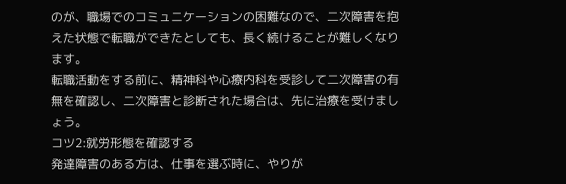のが、職場でのコミュニケーションの困難なので、二次障害を抱えた状態で転職ができたとしても、長く続けることが難しくなります。
転職活動をする前に、精神科や心療内科を受診して二次障害の有無を確認し、二次障害と診断された場合は、先に治療を受けましょう。
コツ2:就労形態を確認する
発達障害のある方は、仕事を選ぶ時に、やりが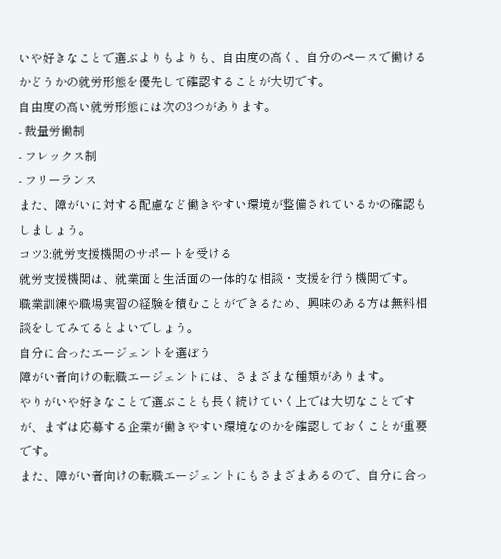いや好きなことで選ぶよりもよりも、自由度の高く、自分のペースで働けるかどうかの就労形態を優先して確認することが大切です。
自由度の高い就労形態には次の3つがあります。
- 裁量労働制
- フレックス制
- フリーランス
また、障がいに対する配慮など働きやすい環境が整備されているかの確認もしましょう。
コツ3:就労支援機関のサポートを受ける
就労支援機関は、就業面と生活面の一体的な相談・支援を行う機関です。
職業訓練や職場実習の経験を積むことができるため、興味のある方は無料相談をしてみてるとよいでしょう。
自分に合ったエージェントを選ぼう
障がい者向けの転職エージェントには、さまざまな種類があります。
やりがいや好きなことで選ぶことも長く続けていく上では大切なことですが、まずは応募する企業が働きやすい環境なのかを確認しておくことが重要です。
また、障がい者向けの転職エージェントにもさまざまあるので、自分に合っ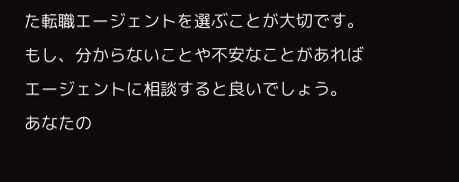た転職エージェントを選ぶことが大切です。
もし、分からないことや不安なことがあればエージェントに相談すると良いでしょう。
あなたの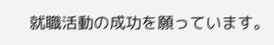就職活動の成功を願っています。